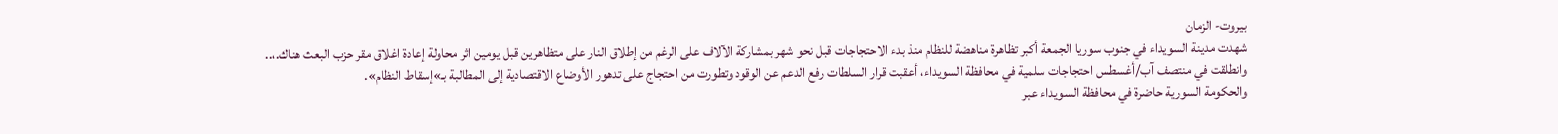بيروت- الزمان
شهدت مدينة السويداء في جنوب سوريا الجمعة أكبر تظاهرة مناهضة للنظام منذ بدء الاحتجاجات قبل نحو شهر بمشاركة الآلاف على الرغم من إطلاق النار على متظاهرين قبل يومين اثر محاولة إعادة اغلاق مقر حزب البعث هناك.،..
وانطلقت في منتصف آب/أغسطس احتجاجات سلمية في محافظة السويداء، أعقبت قرار السلطات رفع الدعم عن الوقود وتطورت من احتجاج على تدهور الأوضاع الاقتصادية إلى المطالبة بـ»إسقاط النظام».
والحكومة السورية حاضرة في محافظة السويداء عبر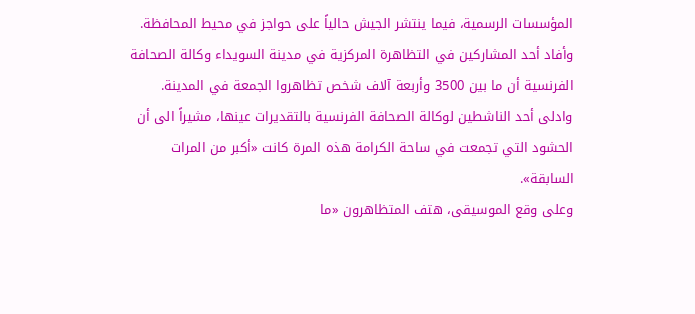المؤسسات الرسمية، فيما ينتشر الجيش حالياً على حواجز في محيط المحافظة.
وأفاد أحد المشاركين في التظاهرة المركزية في مدينة السويداء وكالة الصحافة الفرنسية أن ما بين 3500 وأربعة آلاف شخص تظاهروا الجمعة في المدينة.
وادلى أحد الناشطين لوكالة الصحافة الفرنسية بالتقديرات عينها، مشيراً الى أن الحشود التي تجمعت في ساحة الكرامة هذه المرة كانت «أكبر من المرات السابقة».
وعلى وقع الموسيقى، هتف المتظاهرون «ما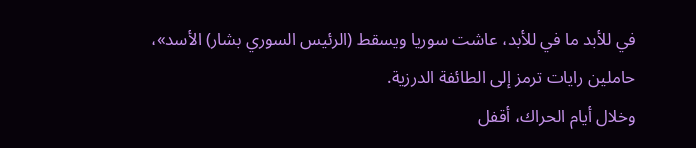في للأبد ما في للأبد، عاشت سوريا ويسقط (الرئيس السوري بشار) الأسد»، حاملين رايات ترمز إلى الطائفة الدرزية.
وخلال أيام الحراك، أقفل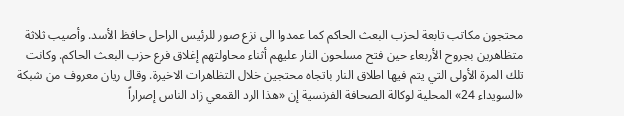محتجون مكاتب تابعة لحزب البعث الحاكم كما عمدوا الى نزع صور للرئيس الراحل حافظ الأسد. وأصيب ثلاثة متظاهرين بجروح الأربعاء حين فتح مسلحون النار عليهم أثناء محاولتهم إغلاق فرع حزب البعث الحاكم. وكانت تلك المرة الأولى التي يتم فيها اطلاق النار باتجاه محتجين خلال التظاهرات الاخيرة. وقال ريان معروف من شبكة «السويداء 24» المحلية لوكالة الصحافة الفرنسية إن «هذا الرد القمعي زاد الناس إصراراً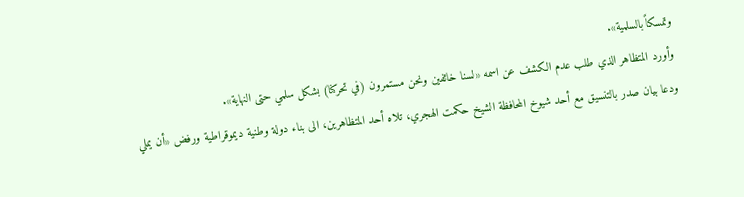وتمسكاً بالسلمية».
وأورد المتظاهر الذي طلب عدم الكشف عن اسمه «لسنا خائفين ونحن مستمرون (في تحركنا) بشكل سلمي حتى النهاية».
ودعا بيان صدر بالتنسيق مع أحد شيوخ المحافظة الشيخ حكمت الهجري، تلاه أحد المتظاهرين، الى بناء دولة وطنية ديموقراطية ورفض «أن يملي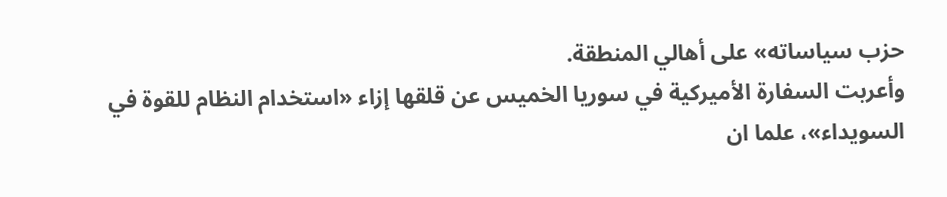حزب سياساته» على أهالي المنطقة.
وأعربت السفارة الأميركية في سوريا الخميس عن قلقها إزاء «استخدام النظام للقوة في السويداء»، علما ان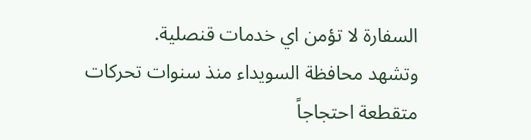السفارة لا تؤمن اي خدمات قنصلية.
وتشهد محافظة السويداء منذ سنوات تحركات متقطعة احتجاجاً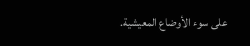على سوء الأوضاع المعيشية.